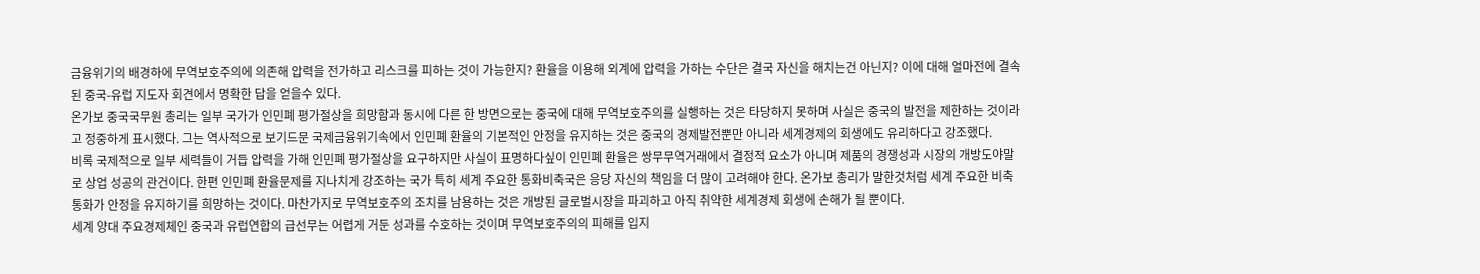금융위기의 배경하에 무역보호주의에 의존해 압력을 전가하고 리스크를 피하는 것이 가능한지? 환율을 이용해 외계에 압력을 가하는 수단은 결국 자신을 해치는건 아닌지? 이에 대해 얼마전에 결속된 중국-유럽 지도자 회견에서 명확한 답을 얻을수 있다.
온가보 중국국무원 총리는 일부 국가가 인민폐 평가절상을 희망함과 동시에 다른 한 방면으로는 중국에 대해 무역보호주의를 실행하는 것은 타당하지 못하며 사실은 중국의 발전을 제한하는 것이라고 정중하게 표시했다. 그는 역사적으로 보기드문 국제금융위기속에서 인민폐 환율의 기본적인 안정을 유지하는 것은 중국의 경제발전뿐만 아니라 세계경제의 회생에도 유리하다고 강조했다.
비록 국제적으로 일부 세력들이 거듭 압력을 가해 인민폐 평가절상을 요구하지만 사실이 표명하다싶이 인민폐 환율은 쌍무무역거래에서 결정적 요소가 아니며 제품의 경쟁성과 시장의 개방도야말로 상업 성공의 관건이다. 한편 인민폐 환율문제를 지나치게 강조하는 국가 특히 세계 주요한 통화비축국은 응당 자신의 책임을 더 많이 고려해야 한다. 온가보 총리가 말한것처럼 세계 주요한 비축통화가 안정을 유지하기를 희망하는 것이다. 마찬가지로 무역보호주의 조치를 남용하는 것은 개방된 글로벌시장을 파괴하고 아직 취약한 세계경제 회생에 손해가 될 뿐이다.
세계 양대 주요경제체인 중국과 유럽연합의 급선무는 어렵게 거둔 성과를 수호하는 것이며 무역보호주의의 피해를 입지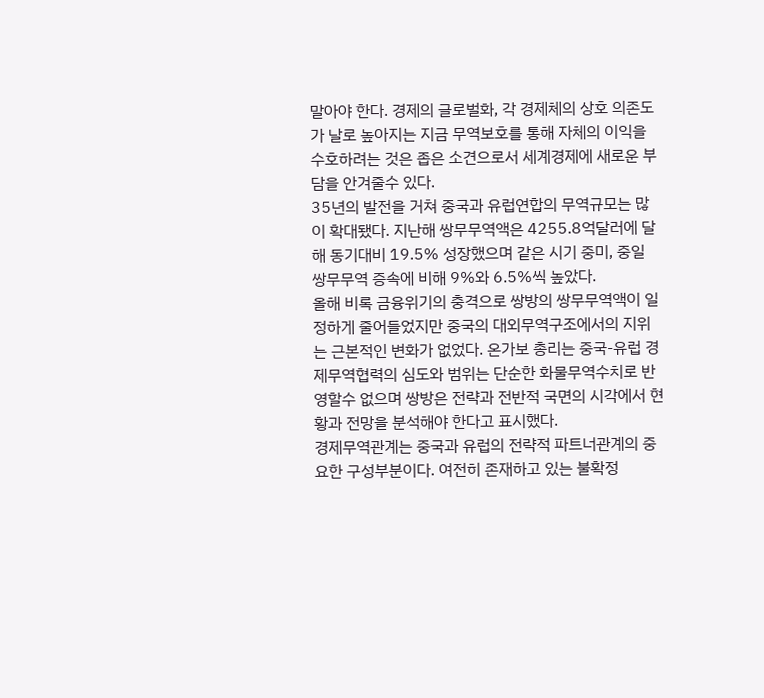말아야 한다. 경제의 글로벌화, 각 경제체의 상호 의존도가 날로 높아지는 지금 무역보호를 통해 자체의 이익을 수호하려는 것은 좁은 소견으로서 세계경제에 새로운 부담을 안겨줄수 있다.
35년의 발전을 거쳐 중국과 유럽연합의 무역규모는 많이 확대됐다. 지난해 쌍무무역액은 4255.8억달러에 달해 동기대비 19.5% 성장했으며 같은 시기 중미, 중일 쌍무무역 증속에 비해 9%와 6.5%씩 높았다.
올해 비록 금융위기의 충격으로 쌍방의 쌍무무역액이 일정하게 줄어들었지만 중국의 대외무역구조에서의 지위는 근본적인 변화가 없었다. 온가보 총리는 중국-유럽 경제무역협력의 심도와 범위는 단순한 화물무역수치로 반영할수 없으며 쌍방은 전략과 전반적 국면의 시각에서 현황과 전망을 분석해야 한다고 표시했다.
경제무역관계는 중국과 유럽의 전략적 파트너관계의 중요한 구성부분이다. 여전히 존재하고 있는 불확정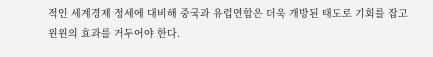적인 세계경제 정세에 대비해 중국과 유럽연합은 더욱 개방된 태도로 기회를 잡고 윈윈의 효과를 거두어야 한다.